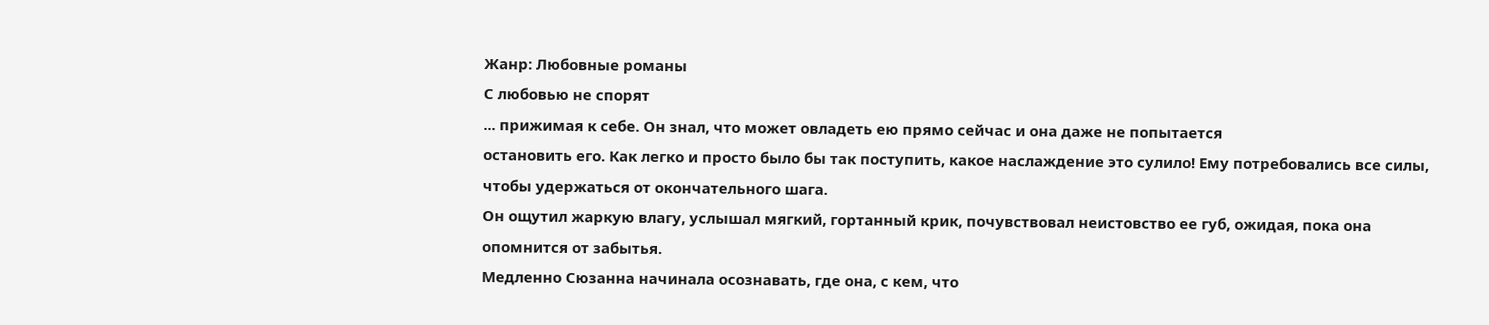Жанр: Любовные романы
С любовью не спорят
... прижимая к себе. Он знал, что может овладеть ею прямо сейчас и она даже не попытается
остановить его. Как легко и просто было бы так поступить, какое наслаждение это сулило! Ему потребовались все силы,
чтобы удержаться от окончательного шага.
Он ощутил жаркую влагу, услышал мягкий, гортанный крик, почувствовал неистовство ее губ, ожидая, пока она
опомнится от забытья.
Медленно Сюзанна начинала осознавать, где она, с кем, что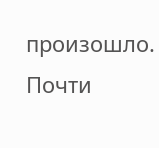произошло. Почти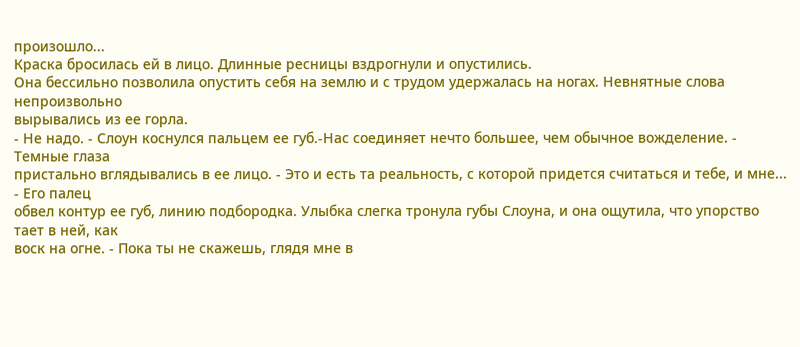произошло...
Краска бросилась ей в лицо. Длинные ресницы вздрогнули и опустились.
Она бессильно позволила опустить себя на землю и с трудом удержалась на ногах. Невнятные слова непроизвольно
вырывались из ее горла.
- Не надо. - Слоун коснулся пальцем ее губ.-Нас соединяет нечто большее, чем обычное вожделение. - Темные глаза
пристально вглядывались в ее лицо. - Это и есть та реальность, с которой придется считаться и тебе, и мне... - Его палец
обвел контур ее губ, линию подбородка. Улыбка слегка тронула губы Слоуна, и она ощутила, что упорство тает в ней, как
воск на огне. - Пока ты не скажешь, глядя мне в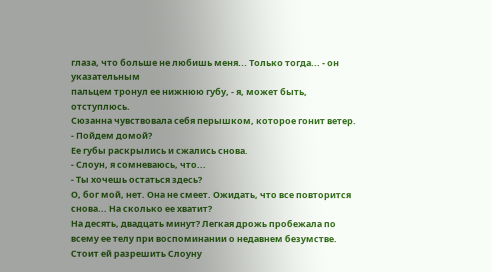глаза, что больше не любишь меня... Только тогда... - он указательным
пальцем тронул ее нижнюю губу, - я, может быть, отступлюсь.
Сюзанна чувствовала себя перышком, которое гонит ветер.
- Пойдем домой?
Ее губы раскрылись и сжались снова.
- Слоун, я сомневаюсь, что...
- Ты хочешь остаться здесь?
О, бог мой, нет. Она не смеет. Ожидать, что все повторится снова... На сколько ее хватит?
На десять, двадцать минут? Легкая дрожь пробежала по всему ее телу при воспоминании о недавнем безумстве.
Стоит ей разрешить Слоуну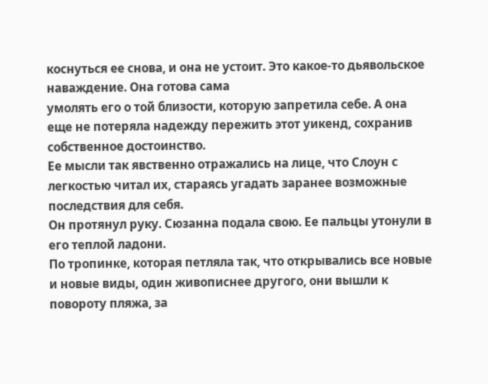коснуться ее снова, и она не устоит. Это какое-то дьявольское наваждение. Она готова сама
умолять его о той близости, которую запретила себе. А она еще не потеряла надежду пережить этот уикенд, сохранив
собственное достоинство.
Ее мысли так явственно отражались на лице, что Слоун с легкостью читал их, стараясь угадать заранее возможные
последствия для себя.
Он протянул руку. Сюзанна подала свою. Ее пальцы утонули в его теплой ладони.
По тропинке, которая петляла так, что открывались все новые и новые виды, один живописнее другого, они вышли к
повороту пляжа, за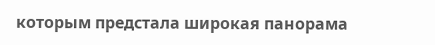которым предстала широкая панорама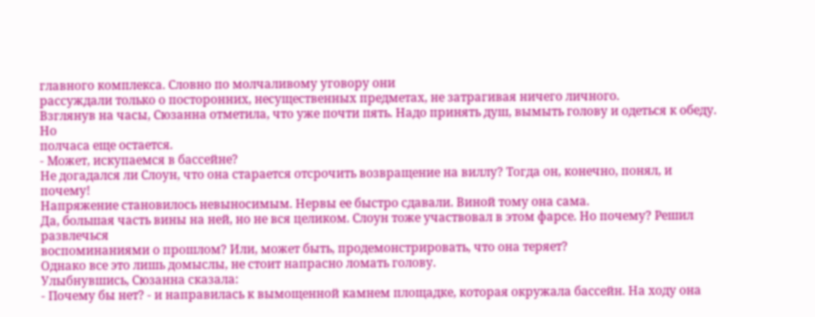главного комплекса. Словно по молчаливому уговору они
рассуждали только о посторонних, несущественных предметах, не затрагивая ничего личного.
Взглянув на часы, Сюзанна отметила, что уже почти пять. Надо принять душ, вымыть голову и одеться к обеду. Но
полчаса еще остается.
- Может, искупаемся в бассейне?
Не догадался ли Слоун, что она старается отсрочить возвращение на виллу? Тогда он, конечно, понял, и почему!
Напряжение становилось невыносимым. Нервы ее быстро сдавали. Виной тому она сама.
Да, большая часть вины на ней, но не вся целиком. Слоун тоже участвовал в этом фарсе. Но почему? Решил развлечься
воспоминаниями о прошлом? Или, может быть, продемонстрировать, что она теряет?
Однако все это лишь домыслы, не стоит напрасно ломать голову.
Улыбнувшись, Сюзанна сказала:
- Почему бы нет? - и направилась к вымощенной камнем площадке, которая окружала бассейн. На ходу она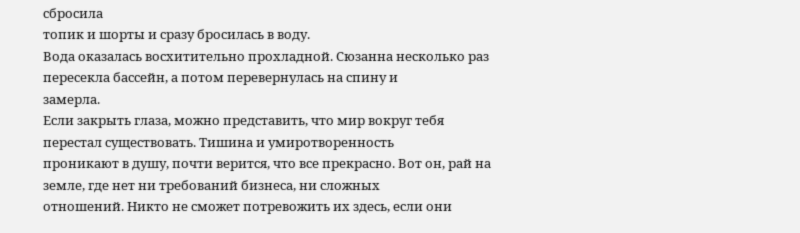сбросила
топик и шорты и сразу бросилась в воду.
Вода оказалась восхитительно прохладной. Сюзанна несколько раз пересекла бассейн, а потом перевернулась на спину и
замерла.
Если закрыть глаза, можно представить, что мир вокруг тебя перестал существовать. Тишина и умиротворенность
проникают в душу, почти верится, что все прекрасно. Вот он, рай на земле, где нет ни требований бизнеса, ни сложных
отношений. Никто не сможет потревожить их здесь, если они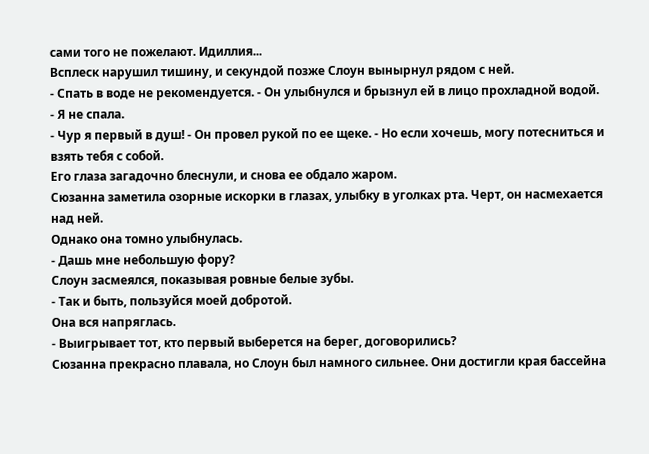сами того не пожелают. Идиллия...
Всплеск нарушил тишину, и секундой позже Слоун вынырнул рядом с ней.
- Спать в воде не рекомендуется. - Он улыбнулся и брызнул ей в лицо прохладной водой.
- Я не спала.
- Чур я первый в душ! - Он провел рукой по ее щеке. - Но если хочешь, могу потесниться и взять тебя с собой.
Его глаза загадочно блеснули, и снова ее обдало жаром.
Сюзанна заметила озорные искорки в глазах, улыбку в уголках рта. Черт, он насмехается над ней.
Однако она томно улыбнулась.
- Дашь мне небольшую фору?
Слоун засмеялся, показывая ровные белые зубы.
- Так и быть, пользуйся моей добротой.
Она вся напряглась.
- Выигрывает тот, кто первый выберется на берег, договорились?
Сюзанна прекрасно плавала, но Слоун был намного сильнее. Они достигли края бассейна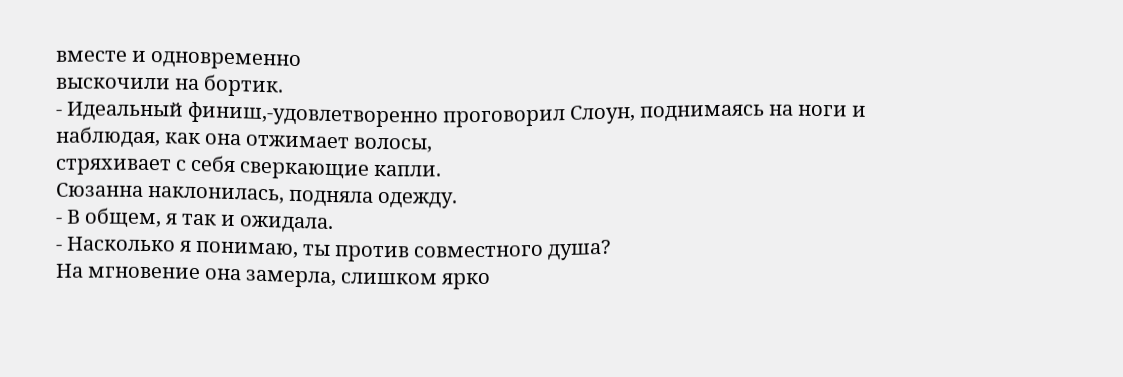вместе и одновременно
выскочили на бортик.
- Идеальный финиш,-удовлетворенно проговорил Слоун, поднимаясь на ноги и наблюдая, как она отжимает волосы,
стряхивает с себя сверкающие капли.
Сюзанна наклонилась, подняла одежду.
- В общем, я так и ожидала.
- Насколько я понимаю, ты против совместного душа?
На мгновение она замерла, слишком ярко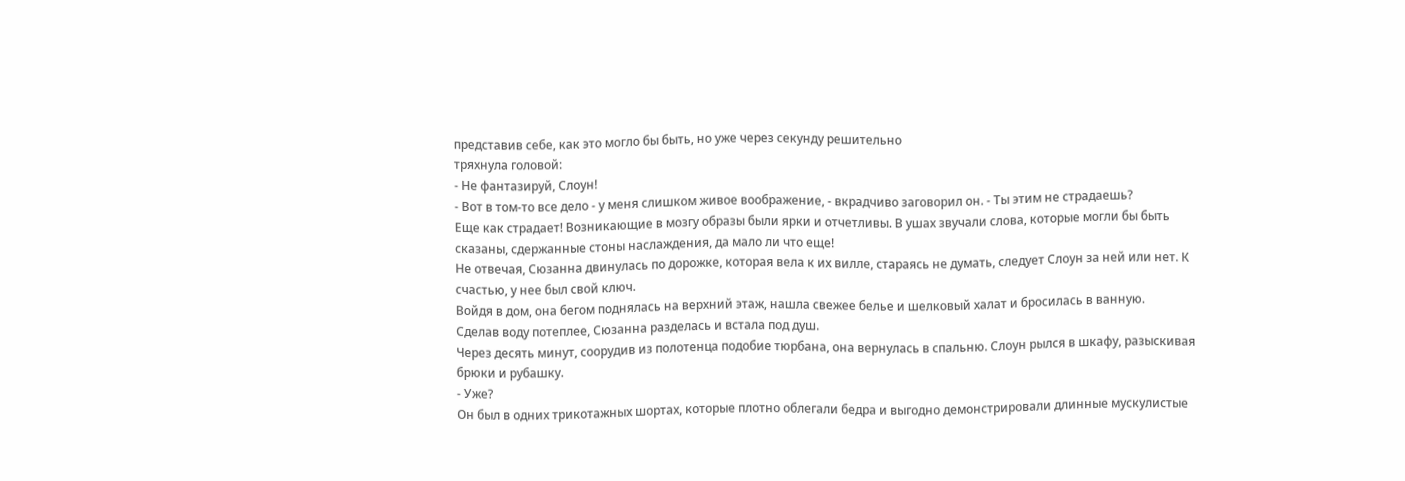представив себе, как это могло бы быть, но уже через секунду решительно
тряхнула головой:
- Не фантазируй, Слоун!
- Вот в том-то все дело - у меня слишком живое воображение, - вкрадчиво заговорил он. - Ты этим не страдаешь?
Еще как страдает! Возникающие в мозгу образы были ярки и отчетливы. В ушах звучали слова, которые могли бы быть
сказаны, сдержанные стоны наслаждения, да мало ли что еще!
Не отвечая, Сюзанна двинулась по дорожке, которая вела к их вилле, стараясь не думать, следует Слоун за ней или нет. К
счастью, у нее был свой ключ.
Войдя в дом, она бегом поднялась на верхний этаж, нашла свежее белье и шелковый халат и бросилась в ванную.
Сделав воду потеплее, Сюзанна разделась и встала под душ.
Через десять минут, соорудив из полотенца подобие тюрбана, она вернулась в спальню. Слоун рылся в шкафу, разыскивая
брюки и рубашку.
- Уже?
Он был в одних трикотажных шортах, которые плотно облегали бедра и выгодно демонстрировали длинные мускулистые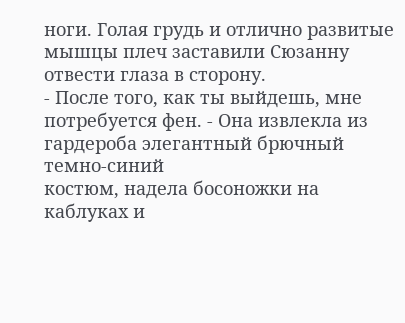ноги. Голая грудь и отлично развитые мышцы плеч заставили Сюзанну отвести глаза в сторону.
- После того, как ты выйдешь, мне потребуется фен. - Она извлекла из гардероба элегантный брючный темно-синий
костюм, надела босоножки на каблуках и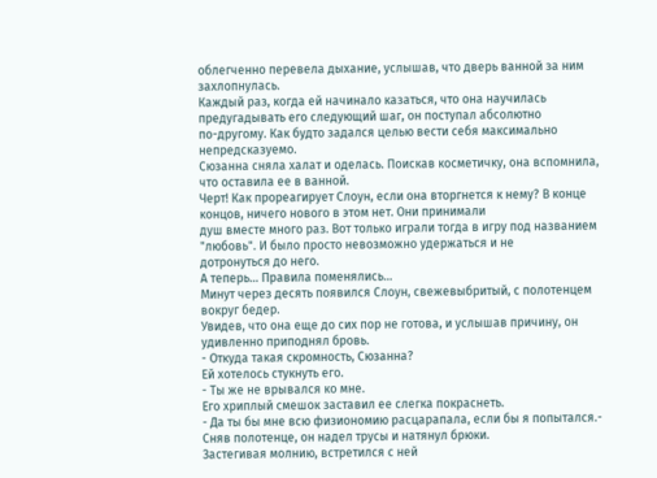облегченно перевела дыхание, услышав, что дверь ванной за ним захлопнулась.
Каждый раз, когда ей начинало казаться, что она научилась предугадывать его следующий шаг, он поступал абсолютно
по-другому. Как будто задался целью вести себя максимально непредсказуемо.
Сюзанна сняла халат и оделась. Поискав косметичку, она вспомнила, что оставила ее в ванной.
Черт! Как прореагирует Слоун, если она вторгнется к нему? В конце концов, ничего нового в этом нет. Они принимали
душ вместе много раз. Вот только играли тогда в игру под названием "любовь". И было просто невозможно удержаться и не
дотронуться до него.
А теперь... Правила поменялись...
Минут через десять появился Слоун, свежевыбритый, с полотенцем вокруг бедер.
Увидев, что она еще до сих пор не готова, и услышав причину, он удивленно приподнял бровь.
- Откуда такая скромность, Сюзанна?
Ей хотелось стукнуть его.
- Ты же не врывался ко мне.
Его хриплый смешок заставил ее слегка покраснеть.
- Да ты бы мне всю физиономию расцарапала, если бы я попытался.- Сняв полотенце, он надел трусы и натянул брюки.
Застегивая молнию, встретился с ней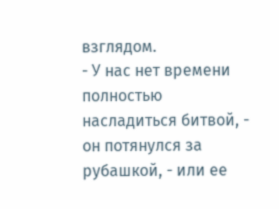взглядом.
- У нас нет времени полностью насладиться битвой, - он потянулся за рубашкой, - или ее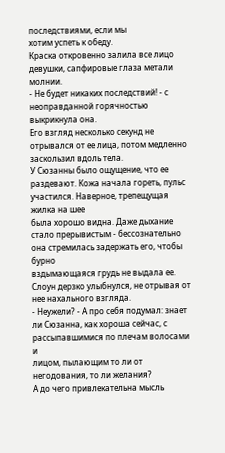последствиями, если мы
хотим успеть к обеду.
Краска откровенно залила все лицо девушки, сапфировые глаза метали молнии.
- Не будет никаких последствий! - с неоправданной горячностью выкрикнула она.
Его взгляд несколько секунд не отрывался от ее лица, потом медленно заскользил вдоль тела.
У Сюзанны было ощущение, что ее раздевают. Кожа начала гореть, пульс участился. Наверное, трепещущая жилка на шее
была хорошо видна. Даже дыхание стало прерывистым - бессознательно она стремилась задержать его, чтобы бурно
вздымающаяся грудь не выдала ее.
Слоун дерзко улыбнулся, не отрывая от нее нахального взгляда.
- Неужели? - А про себя подумал: знает ли Сюзанна, как хороша сейчас, с рассыпавшимися по плечам волосами и
лицом, пылающим то ли от негодования, то ли желания?
А до чего привлекательна мысль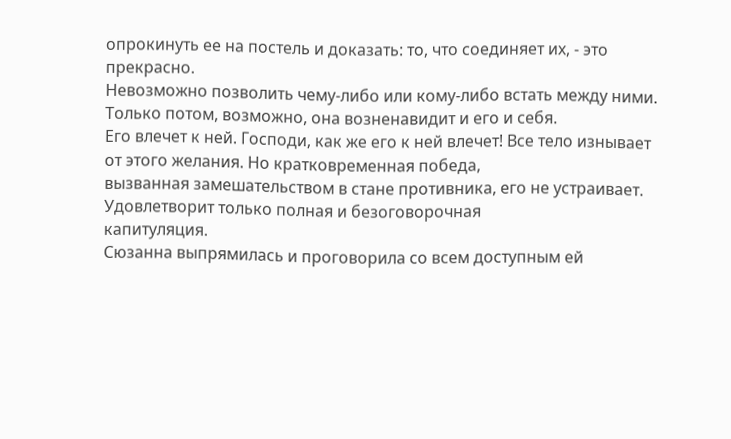опрокинуть ее на постель и доказать: то, что соединяет их, - это прекрасно.
Невозможно позволить чему-либо или кому-либо встать между ними.
Только потом, возможно, она возненавидит и его и себя.
Его влечет к ней. Господи, как же его к ней влечет! Все тело изнывает от этого желания. Но кратковременная победа,
вызванная замешательством в стане противника, его не устраивает. Удовлетворит только полная и безоговорочная
капитуляция.
Сюзанна выпрямилась и проговорила со всем доступным ей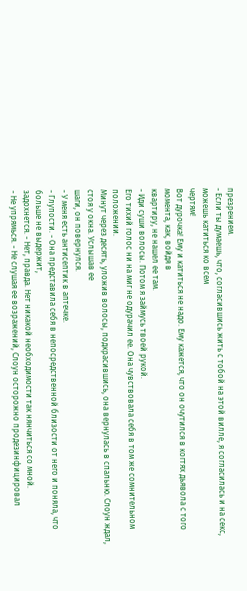презрением.
- Если ты думаешь, что, согласившись жить с тобой на этой вилле, я согласилась и на секс, можешь катиться ко всем
чертям!
Вот дурочка! Ему и катиться не надо. Ему кажется, что он очутился в когтях дьявола с того момента, как, войдя в
квартиру, не нашел ее там.
- Иди суши волосы. Потом я займусь твоей рукой.
Его тихий голос ни на миг не одурачил ее. Она чувствовала себя в том же сомнительном положении.
Минут через десять, уложив волосы, подкрасившись, она вернулась в спальню. Слоун ждал, стоя у окна. Услышав ее
шаги, он повернулся.
- У меня есть антисептик в аптечке.
- Глупости. - Она представила себя в непосредственной близости от него и поняла, что больше не выдержит,
задохнется. - Нет, правда. Нет никакой необходимости так нянчиться со мной.
- Не упрямься. - Не слушая ее возражений, Слоун осторожно продезинфицировал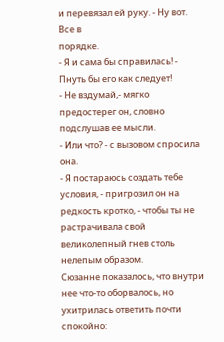и перевязал ей руку. - Ну вот. Все в
порядке.
- Я и сама бы справилась! - Пнуть бы его как следует!
- Не вздумай,- мягко предостерег он, словно подслушав ее мысли.
- Или что? - с вызовом спросила она.
- Я постараюсь создать тебе условия, - пригрозил он на редкость кротко, - чтобы ты не растрачивала свой
великолепный гнев столь нелепым образом.
Сюзанне показалось, что внутри нее что-то оборвалось, но ухитрилась ответить почти спокойно: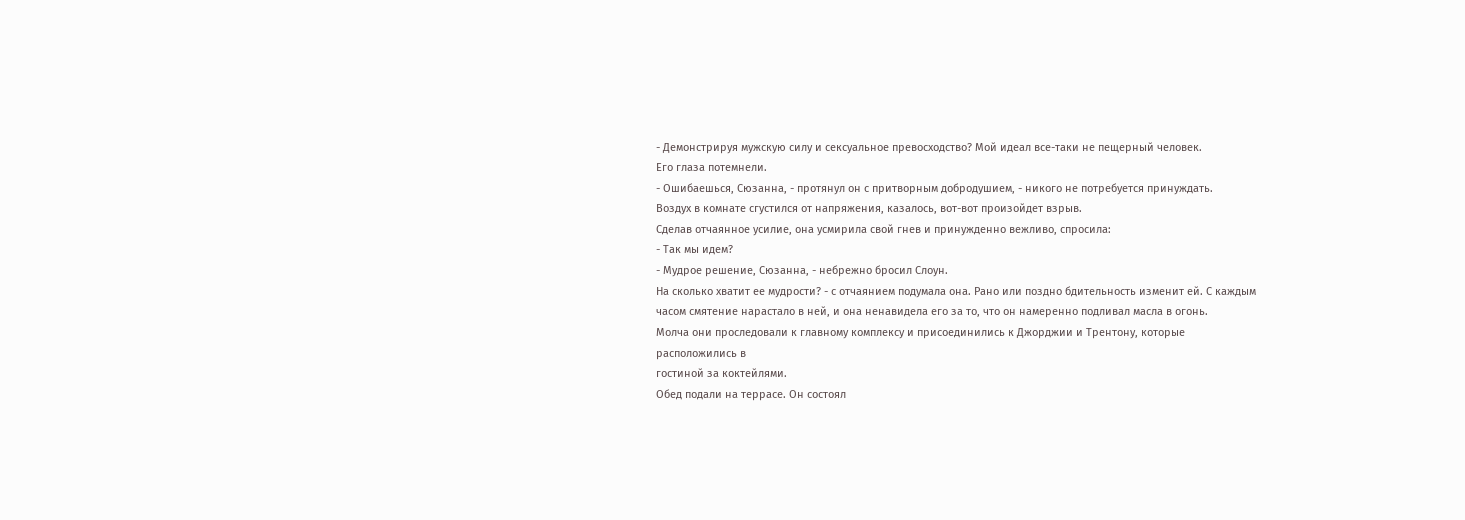- Демонстрируя мужскую силу и сексуальное превосходство? Мой идеал все-таки не пещерный человек.
Его глаза потемнели.
- Ошибаешься, Сюзанна, - протянул он с притворным добродушием, - никого не потребуется принуждать.
Воздух в комнате сгустился от напряжения, казалось, вот-вот произойдет взрыв.
Сделав отчаянное усилие, она усмирила свой гнев и принужденно вежливо, спросила:
- Так мы идем?
- Мудрое решение, Сюзанна, - небрежно бросил Слоун.
На сколько хватит ее мудрости? - с отчаянием подумала она. Рано или поздно бдительность изменит ей. С каждым
часом смятение нарастало в ней, и она ненавидела его за то, что он намеренно подливал масла в огонь.
Молча они проследовали к главному комплексу и присоединились к Джорджии и Трентону, которые расположились в
гостиной за коктейлями.
Обед подали на террасе. Он состоял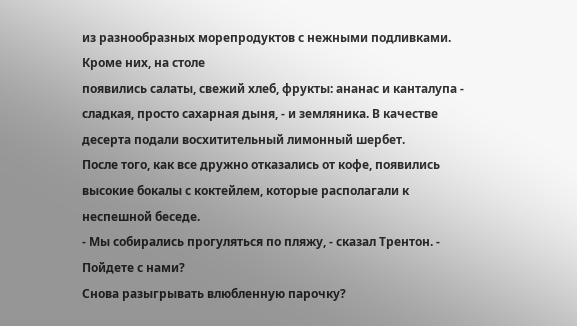из разнообразных морепродуктов с нежными подливками. Кроме них, на столе
появились салаты, свежий хлеб, фрукты: ананас и канталупа - сладкая, просто сахарная дыня, - и земляника. В качестве
десерта подали восхитительный лимонный шербет.
После того, как все дружно отказались от кофе, появились высокие бокалы с коктейлем, которые располагали к
неспешной беседе.
- Мы собирались прогуляться по пляжу, - сказал Трентон. - Пойдете с нами?
Снова разыгрывать влюбленную парочку?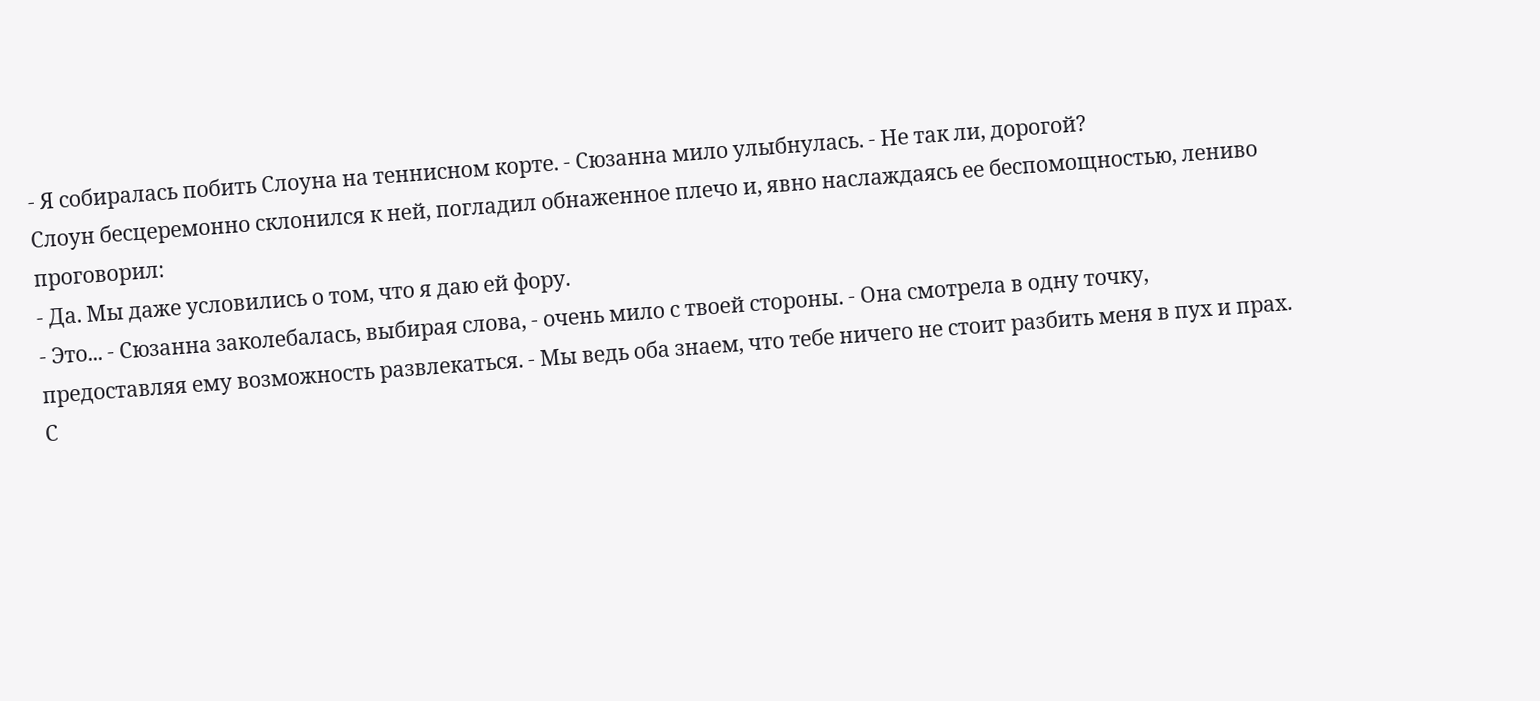- Я собиралась побить Слоуна на теннисном корте. - Сюзанна мило улыбнулась. - Не так ли, дорогой?
Слоун бесцеремонно склонился к ней, погладил обнаженное плечо и, явно наслаждаясь ее беспомощностью, лениво
проговорил:
- Да. Мы даже условились о том, что я даю ей фору.
- Это... - Сюзанна заколебалась, выбирая слова, - очень мило с твоей стороны. - Она смотрела в одну точку,
предоставляя ему возможность развлекаться. - Мы ведь оба знаем, что тебе ничего не стоит разбить меня в пух и прах.
С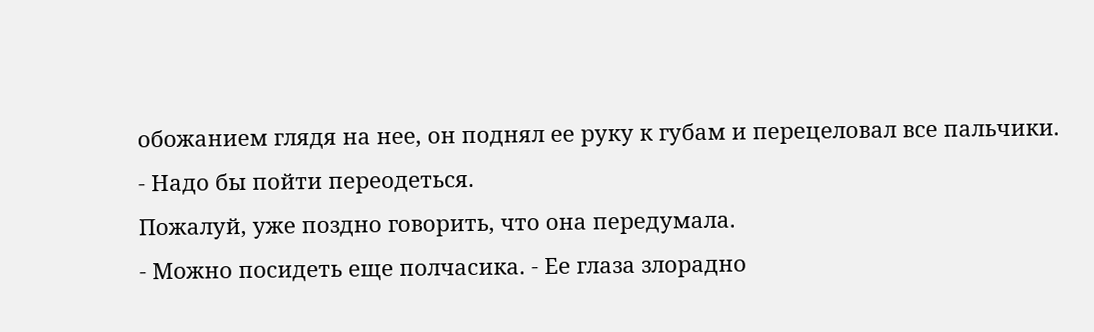обожанием глядя на нее, он поднял ее руку к губам и перецеловал все пальчики.
- Надо бы пойти переодеться.
Пожалуй, уже поздно говорить, что она передумала.
- Можно посидеть еще полчасика. - Ее глаза злорадно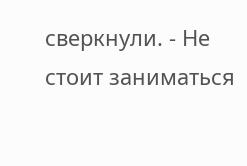сверкнули. - Не стоит заниматься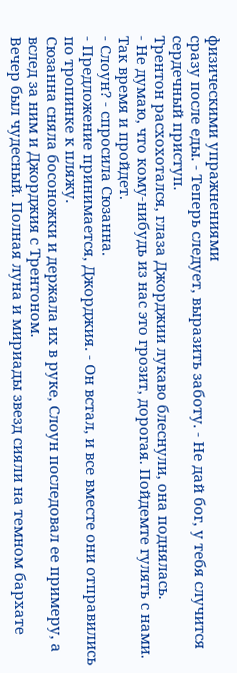физическими упражнениями
сразу после еды. - Теперь следует, выразить заботу. - Не дай бог, у тебя случится сердечный приступ.
Трентон расхохотался, глаза Джорджии лукаво блеснули, она поднялась.
- Не думаю, что кому-нибудь из нас это грозит, дорогая. Пойдемте гулять с нами. Так время и пройдет.
- Слоун? - спросила Сюзанна.
- Предложение принимается, Джорджия. - Он встал, и все вместе они отправились по тропинке к пляжу.
Сюзанна сняла босоножки и держала их в руке, Слоун последовал ее примеру, а вслед за ним и Джорджия с Трентоном.
Вечер был чудесный. Полная луна и мириады звезд сияли на темном бархате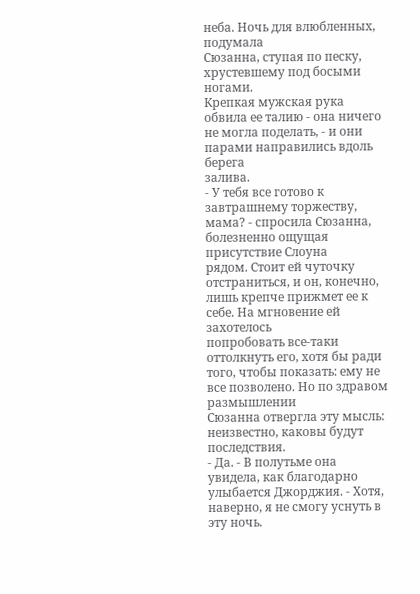неба. Ночь для влюбленных, подумала
Сюзанна, ступая по песку, хрустевшему под босыми ногами.
Крепкая мужская рука обвила ее талию - она ничего не могла поделать, - и они парами направились вдоль берега
залива.
- У тебя все готово к завтрашнему торжеству, мама? - спросила Сюзанна, болезненно ощущая присутствие Слоуна
рядом. Стоит ей чуточку отстраниться, и он, конечно, лишь крепче прижмет ее к себе. На мгновение ей захотелось
попробовать все-таки оттолкнуть его, хотя бы ради того, чтобы показать: ему не все позволено. Но по здравом размышлении
Сюзанна отвергла эту мысль: неизвестно, каковы будут последствия.
- Да. - В полутьме она увидела, как благодарно улыбается Джорджия. - Хотя, наверно, я не смогу уснуть в эту ночь.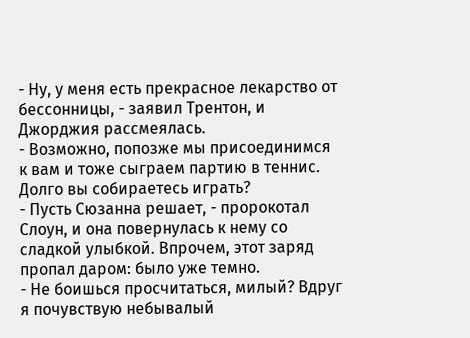- Ну, у меня есть прекрасное лекарство от бессонницы, - заявил Трентон, и Джорджия рассмеялась.
- Возможно, попозже мы присоединимся к вам и тоже сыграем партию в теннис. Долго вы собираетесь играть?
- Пусть Сюзанна решает, - пророкотал Слоун, и она повернулась к нему со сладкой улыбкой. Впрочем, этот заряд
пропал даром: было уже темно.
- Не боишься просчитаться, милый? Вдруг я почувствую небывалый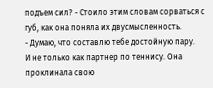подъем сил? - Стоило этим словам сорваться с
губ, как она поняла их двусмысленность.
- Думаю, что составлю тебе достойную пару.
И не только как партнер по теннису. Она проклинала свою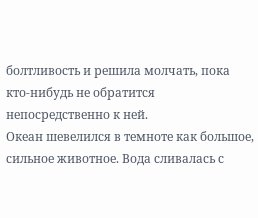болтливость и решила молчать, пока кто-нибудь не обратится
непосредственно к ней.
Океан шевелился в темноте как большое, сильное животное. Вода сливалась с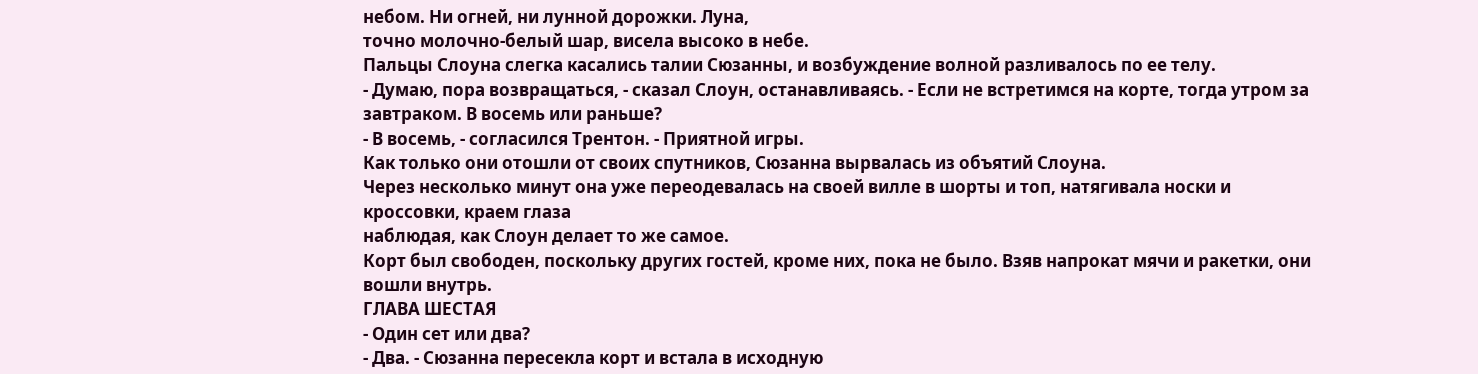небом. Ни огней, ни лунной дорожки. Луна,
точно молочно-белый шар, висела высоко в небе.
Пальцы Слоуна слегка касались талии Сюзанны, и возбуждение волной разливалось по ее телу.
- Думаю, пора возвращаться, - сказал Слоун, останавливаясь. - Если не встретимся на корте, тогда утром за
завтраком. В восемь или раньше?
- В восемь, - согласился Трентон. - Приятной игры.
Как только они отошли от своих спутников, Сюзанна вырвалась из объятий Слоуна.
Через несколько минут она уже переодевалась на своей вилле в шорты и топ, натягивала носки и кроссовки, краем глаза
наблюдая, как Слоун делает то же самое.
Корт был свободен, поскольку других гостей, кроме них, пока не было. Взяв напрокат мячи и ракетки, они вошли внутрь.
ГЛАВА ШЕСТАЯ
- Один сет или два?
- Два. - Сюзанна пересекла корт и встала в исходную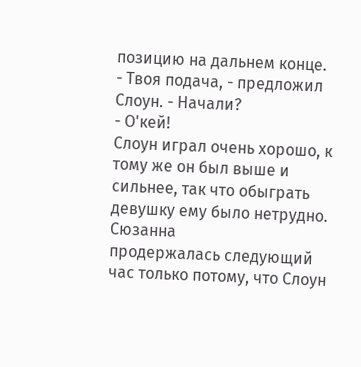позицию на дальнем конце.
- Твоя подача, - предложил Слоун. - Начали?
- О'кей!
Слоун играл очень хорошо, к тому же он был выше и сильнее, так что обыграть девушку ему было нетрудно. Сюзанна
продержалась следующий час только потому, что Слоун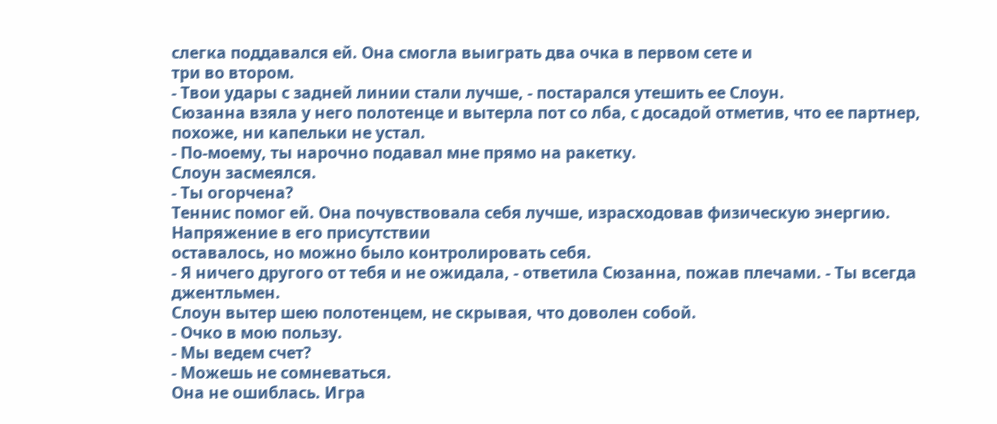слегка поддавался ей. Она смогла выиграть два очка в первом сете и
три во втором.
- Твои удары с задней линии стали лучше, - постарался утешить ее Слоун.
Сюзанна взяла у него полотенце и вытерла пот со лба, с досадой отметив, что ее партнер, похоже, ни капельки не устал.
- По-моему, ты нарочно подавал мне прямо на ракетку.
Слоун засмеялся.
- Ты огорчена?
Теннис помог ей. Она почувствовала себя лучше, израсходовав физическую энергию. Напряжение в его присутствии
оставалось, но можно было контролировать себя.
- Я ничего другого от тебя и не ожидала, - ответила Сюзанна, пожав плечами. - Ты всегда джентльмен.
Слоун вытер шею полотенцем, не скрывая, что доволен собой.
- Очко в мою пользу.
- Мы ведем счет?
- Можешь не сомневаться.
Она не ошиблась. Игра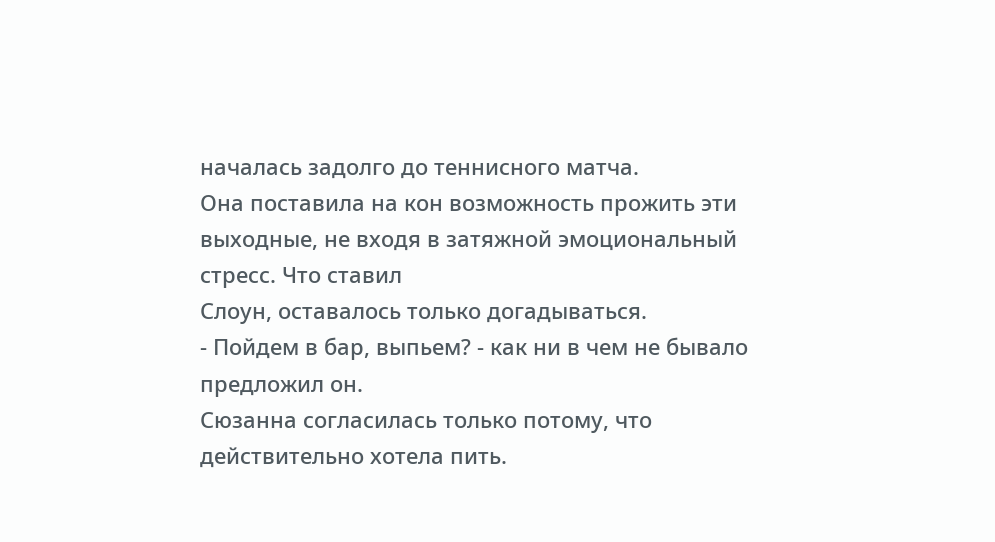началась задолго до теннисного матча.
Она поставила на кон возможность прожить эти выходные, не входя в затяжной эмоциональный стресс. Что ставил
Слоун, оставалось только догадываться.
- Пойдем в бар, выпьем? - как ни в чем не бывало предложил он.
Сюзанна согласилась только потому, что действительно хотела пить.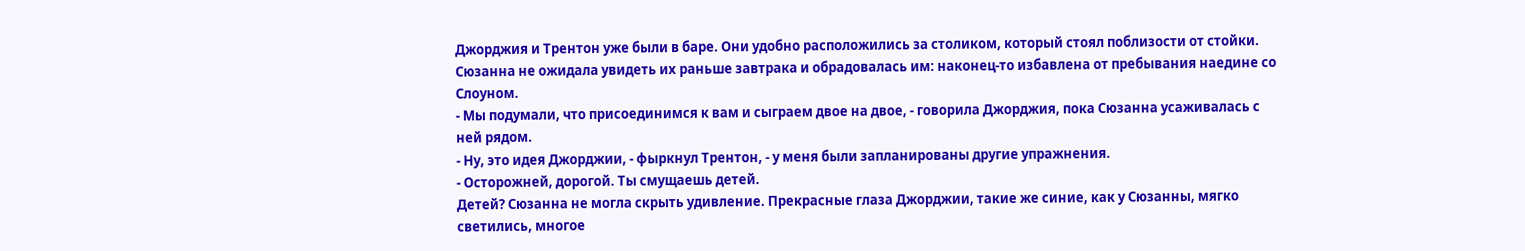Джорджия и Трентон уже были в баре. Они удобно расположились за столиком, который стоял поблизости от стойки.
Сюзанна не ожидала увидеть их раньше завтрака и обрадовалась им: наконец-то избавлена от пребывания наедине со
Слоуном.
- Мы подумали, что присоединимся к вам и сыграем двое на двое, - говорила Джорджия, пока Сюзанна усаживалась с
ней рядом.
- Ну, это идея Джорджии, - фыркнул Трентон, - у меня были запланированы другие упражнения.
- Осторожней, дорогой. Ты смущаешь детей.
Детей? Сюзанна не могла скрыть удивление. Прекрасные глаза Джорджии, такие же синие, как у Сюзанны, мягко
светились, многое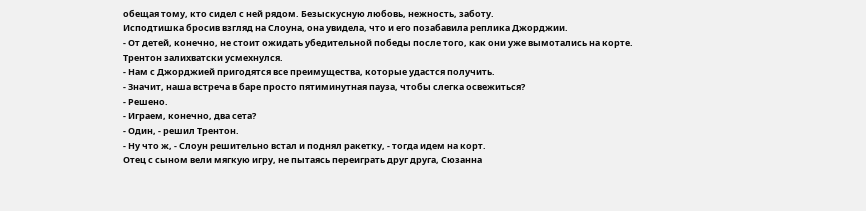обещая тому, кто сидел с ней рядом. Безыскусную любовь, нежность, заботу.
Исподтишка бросив взгляд на Слоуна, она увидела, что и его позабавила реплика Джорджии.
- От детей, конечно, не стоит ожидать убедительной победы после того, как они уже вымотались на корте.
Трентон залихватски усмехнулся.
- Нам с Джорджией пригодятся все преимущества, которые удастся получить.
- Значит, наша встреча в баре просто пятиминутная пауза, чтобы слегка освежиться?
- Решено.
- Играем, конечно, два сета?
- Один, - решил Трентон.
- Ну что ж, - Слоун решительно встал и поднял ракетку, - тогда идем на корт.
Отец с сыном вели мягкую игру, не пытаясь переиграть друг друга, Сюзанна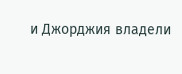и Джорджия владели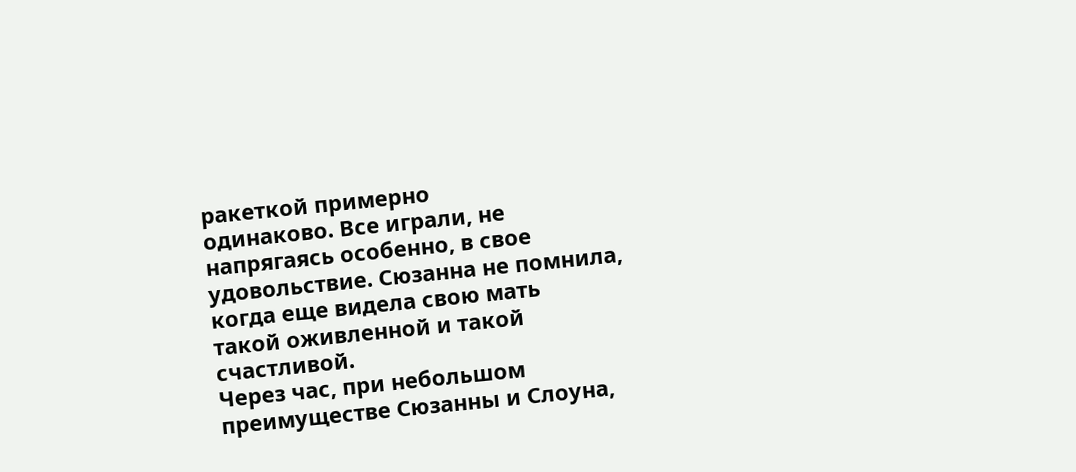ракеткой примерно
одинаково. Все играли, не напрягаясь особенно, в свое удовольствие. Сюзанна не помнила, когда еще видела свою мать
такой оживленной и такой счастливой.
Через час, при небольшом преимуществе Сюзанны и Слоуна,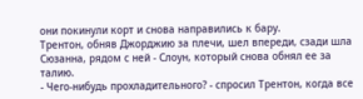они покинули корт и снова направились к бару.
Трентон, обняв Джорджию за плечи, шел впереди, сзади шла Сюзанна, рядом с ней - Слоун, который снова обнял ее за
талию.
- Чего-нибудь прохладительного? - спросил Трентон, когда все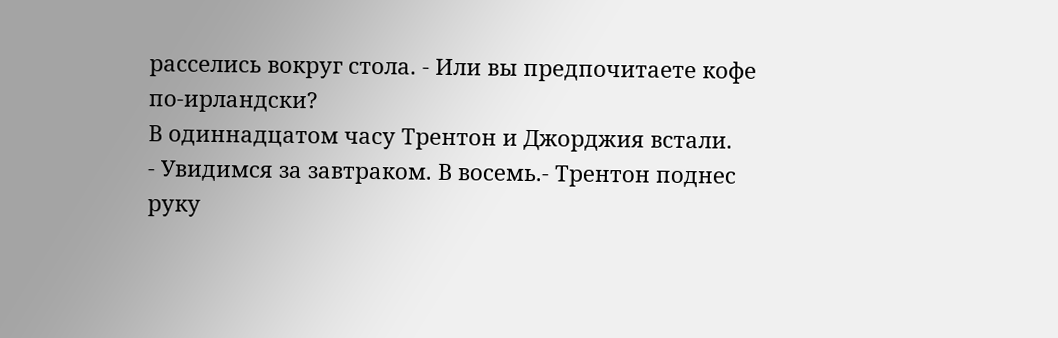расселись вокруг стола. - Или вы предпочитаете кофе
по-ирландски?
В одиннадцатом часу Трентон и Джорджия встали.
- Увидимся за завтраком. В восемь.- Трентон поднес руку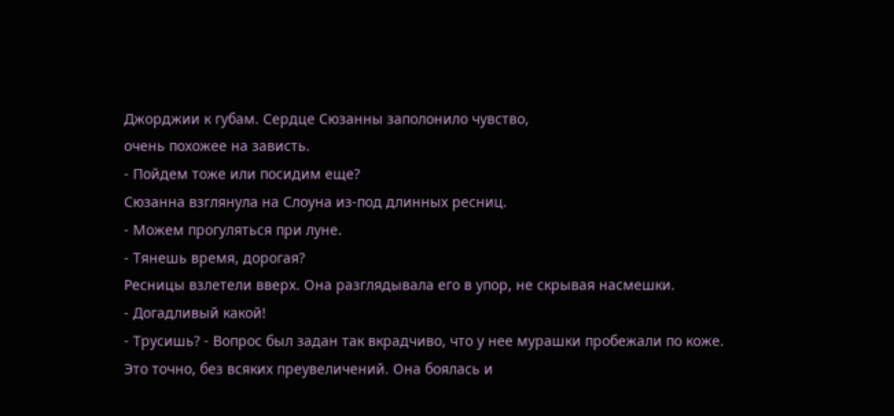Джорджии к губам. Сердце Сюзанны заполонило чувство,
очень похожее на зависть.
- Пойдем тоже или посидим еще?
Сюзанна взглянула на Слоуна из-под длинных ресниц.
- Можем прогуляться при луне.
- Тянешь время, дорогая?
Ресницы взлетели вверх. Она разглядывала его в упор, не скрывая насмешки.
- Догадливый какой!
- Трусишь? - Вопрос был задан так вкрадчиво, что у нее мурашки пробежали по коже.
Это точно, без всяких преувеличений. Она боялась и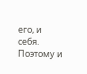его, и себя. Поэтому и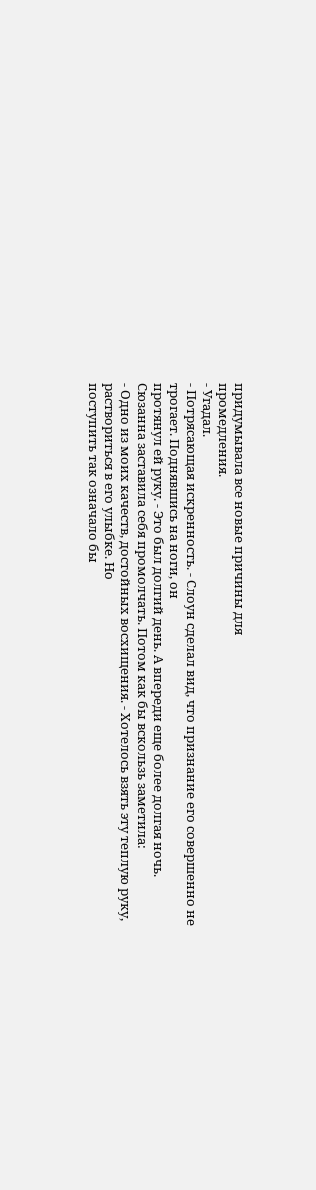придумывала все новые причины для
промедления.
- Угадал.
- Потрясающая искренность. - Слоун сделал вид, что признание его совершенно не трогает. Поднявшись на ноги, он
протянул ей руку. - Это был долгий день. А впереди еще более долгая ночь.
Сюзанна заставила себя промолчать. Потом как бы вскользь заметила:
- Одно из моих качеств, достойных восхищения. - Хотелось взять эту теплую руку, раствориться в его улыбке. Но
поступить так означало бы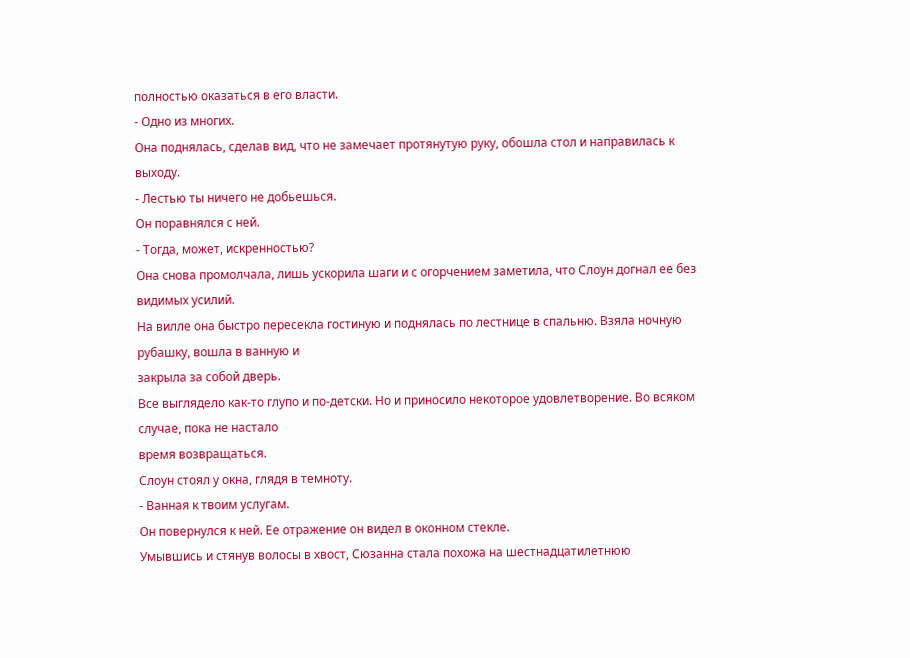полностью оказаться в его власти.
- Одно из многих.
Она поднялась, сделав вид, что не замечает протянутую руку, обошла стол и направилась к выходу.
- Лестью ты ничего не добьешься.
Он поравнялся с ней.
- Тогда, может, искренностью?
Она снова промолчала, лишь ускорила шаги и с огорчением заметила, что Слоун догнал ее без видимых усилий.
На вилле она быстро пересекла гостиную и поднялась по лестнице в спальню. Взяла ночную рубашку, вошла в ванную и
закрыла за собой дверь.
Все выглядело как-то глупо и по-детски. Но и приносило некоторое удовлетворение. Во всяком случае, пока не настало
время возвращаться.
Слоун стоял у окна, глядя в темноту.
- Ванная к твоим услугам.
Он повернулся к ней. Ее отражение он видел в оконном стекле.
Умывшись и стянув волосы в хвост, Сюзанна стала похожа на шестнадцатилетнюю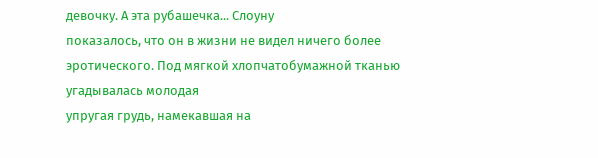девочку. А эта рубашечка... Слоуну
показалось, что он в жизни не видел ничего более эротического. Под мягкой хлопчатобумажной тканью угадывалась молодая
упругая грудь, намекавшая на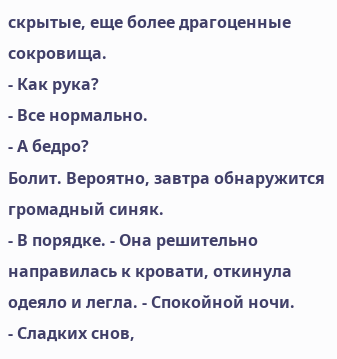скрытые, еще более драгоценные сокровища.
- Как рука?
- Все нормально.
- А бедро?
Болит. Вероятно, завтра обнаружится громадный синяк.
- В порядке. - Она решительно направилась к кровати, откинула одеяло и легла. - Спокойной ночи.
- Сладких снов,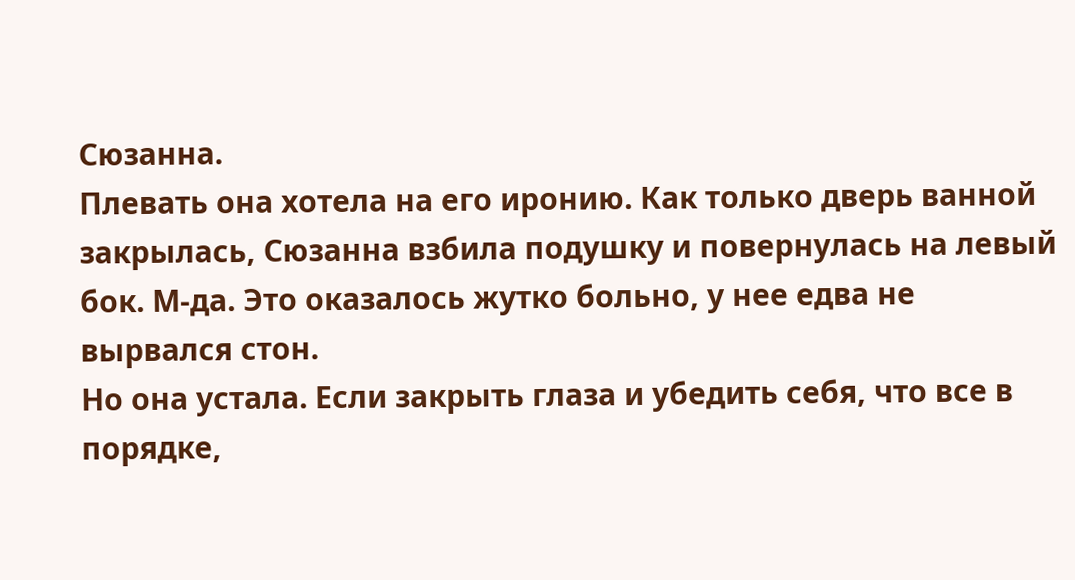Сюзанна.
Плевать она хотела на его иронию. Как только дверь ванной закрылась, Сюзанна взбила подушку и повернулась на левый
бок. М-да. Это оказалось жутко больно, у нее едва не вырвался стон.
Но она устала. Если закрыть глаза и убедить себя, что все в порядке,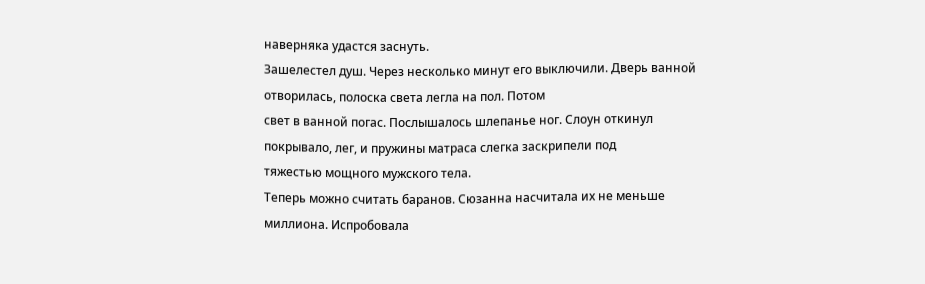наверняка удастся заснуть.
Зашелестел душ. Через несколько минут его выключили. Дверь ванной отворилась, полоска света легла на пол. Потом
свет в ванной погас. Послышалось шлепанье ног. Слоун откинул покрывало, лег, и пружины матраса слегка заскрипели под
тяжестью мощного мужского тела.
Теперь можно считать баранов. Сюзанна насчитала их не меньше миллиона. Испробовала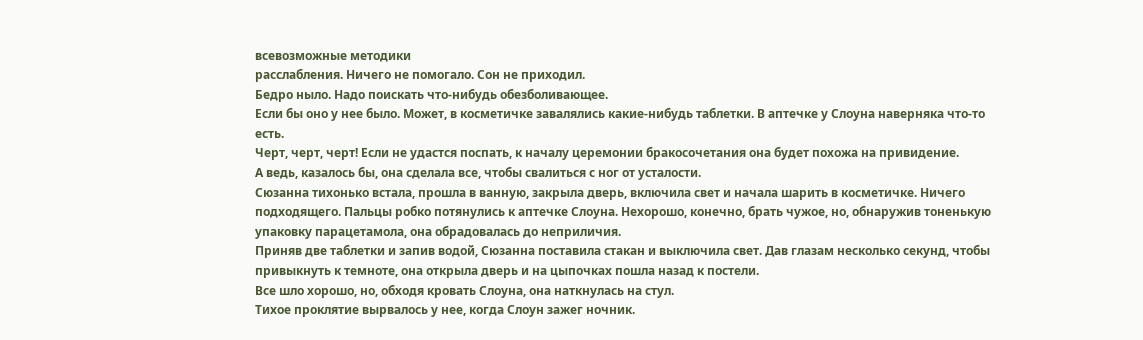всевозможные методики
расслабления. Ничего не помогало. Сон не приходил.
Бедро ныло. Надо поискать что-нибудь обезболивающее.
Если бы оно у нее было. Может, в косметичке завалялись какие-нибудь таблетки. В аптечке у Слоуна наверняка что-то
есть.
Черт, черт, черт! Если не удастся поспать, к началу церемонии бракосочетания она будет похожа на привидение.
А ведь, казалось бы, она сделала все, чтобы свалиться с ног от усталости.
Сюзанна тихонько встала, прошла в ванную, закрыла дверь, включила свет и начала шарить в косметичке. Ничего
подходящего. Пальцы робко потянулись к аптечке Слоуна. Нехорошо, конечно, брать чужое, но, обнаружив тоненькую
упаковку парацетамола, она обрадовалась до неприличия.
Приняв две таблетки и запив водой, Сюзанна поставила стакан и выключила свет. Дав глазам несколько секунд, чтобы
привыкнуть к темноте, она открыла дверь и на цыпочках пошла назад к постели.
Все шло хорошо, но, обходя кровать Слоуна, она наткнулась на стул.
Тихое проклятие вырвалось у нее, когда Слоун зажег ночник.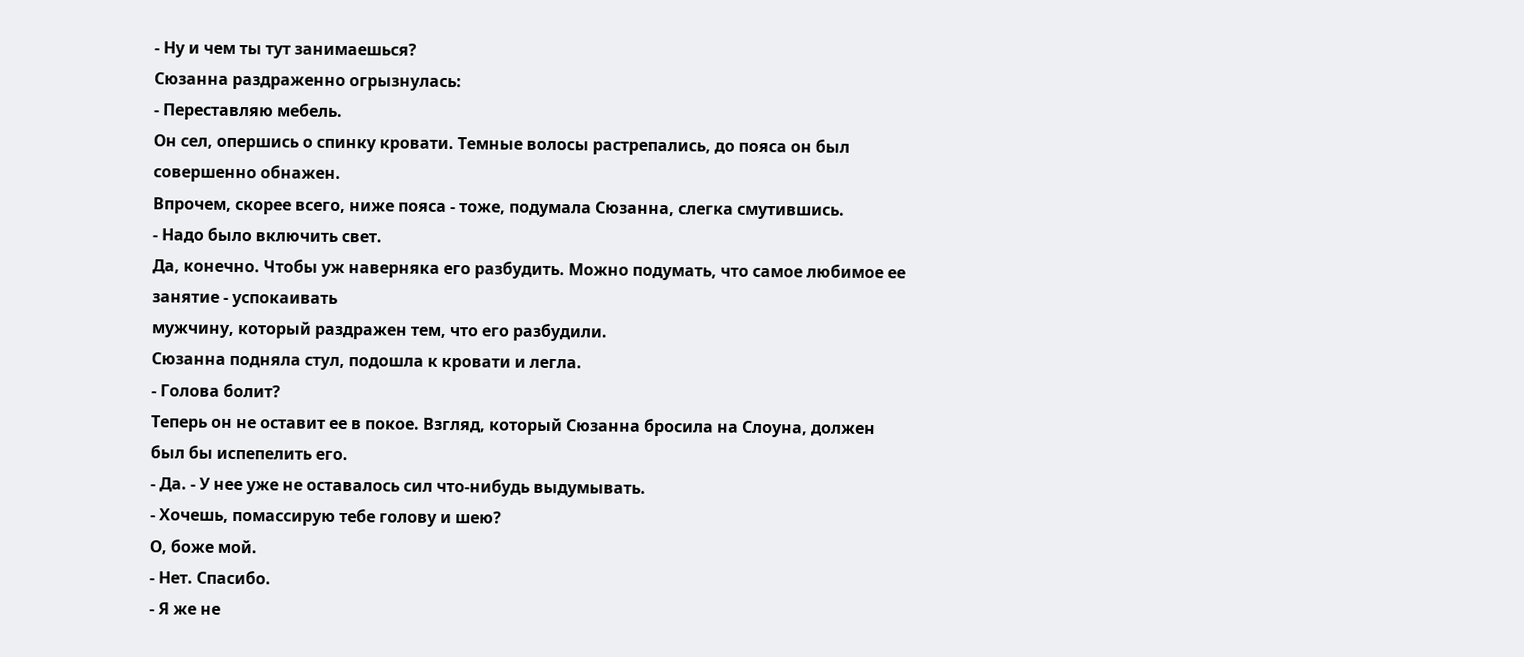- Ну и чем ты тут занимаешься?
Сюзанна раздраженно огрызнулась:
- Переставляю мебель.
Он сел, опершись о спинку кровати. Темные волосы растрепались, до пояса он был совершенно обнажен.
Впрочем, скорее всего, ниже пояса - тоже, подумала Сюзанна, слегка смутившись.
- Надо было включить свет.
Да, конечно. Чтобы уж наверняка его разбудить. Можно подумать, что самое любимое ее занятие - успокаивать
мужчину, который раздражен тем, что его разбудили.
Сюзанна подняла стул, подошла к кровати и легла.
- Голова болит?
Теперь он не оставит ее в покое. Взгляд, который Сюзанна бросила на Слоуна, должен был бы испепелить его.
- Да. - У нее уже не оставалось сил что-нибудь выдумывать.
- Хочешь, помассирую тебе голову и шею?
О, боже мой.
- Нет. Спасибо.
- Я же не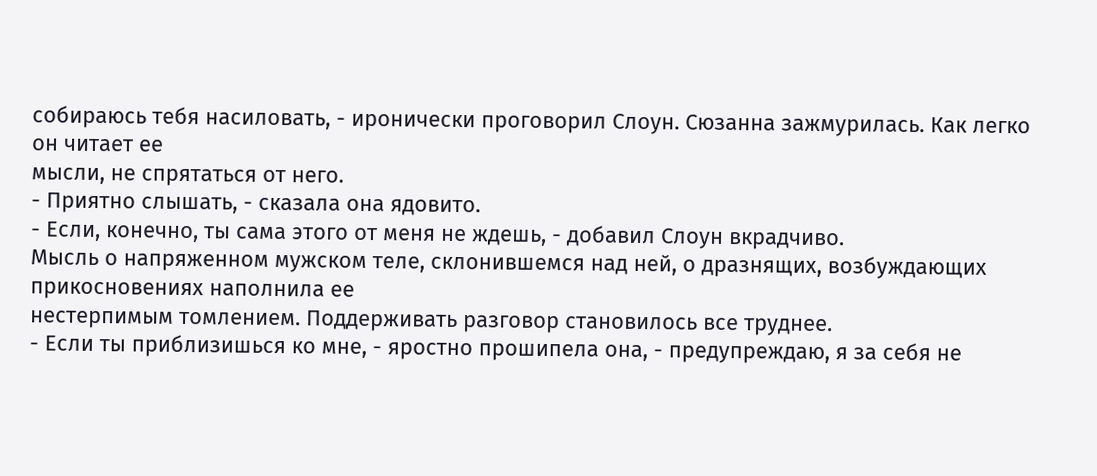собираюсь тебя насиловать, - иронически проговорил Слоун. Сюзанна зажмурилась. Как легко он читает ее
мысли, не спрятаться от него.
- Приятно слышать, - сказала она ядовито.
- Если, конечно, ты сама этого от меня не ждешь, - добавил Слоун вкрадчиво.
Мысль о напряженном мужском теле, склонившемся над ней, о дразнящих, возбуждающих прикосновениях наполнила ее
нестерпимым томлением. Поддерживать разговор становилось все труднее.
- Если ты приблизишься ко мне, - яростно прошипела она, - предупреждаю, я за себя не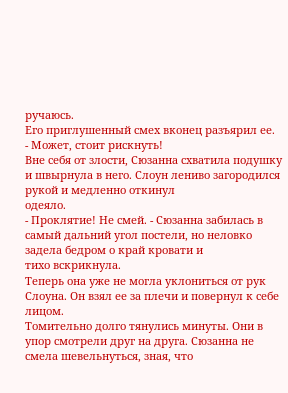ручаюсь.
Его приглушенный смех вконец разъярил ее.
- Может, стоит рискнуть!
Вне себя от злости, Сюзанна схватила подушку и швырнула в него. Слоун лениво загородился рукой и медленно откинул
одеяло.
- Проклятие! Не смей. - Сюзанна забилась в самый дальний угол постели, но неловко задела бедром о край кровати и
тихо вскрикнула.
Теперь она уже не могла уклониться от рук Слоуна. Он взял ее за плечи и повернул к себе лицом.
Томительно долго тянулись минуты. Они в упор смотрели друг на друга. Сюзанна не смела шевельнуться, зная, что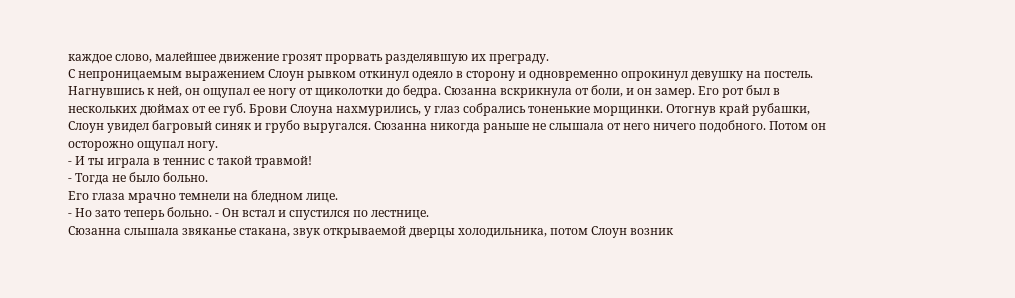каждое слово, малейшее движение грозят прорвать разделявшую их преграду.
С непроницаемым выражением Слоун рывком откинул одеяло в сторону и одновременно опрокинул девушку на постель.
Нагнувшись к ней, он ощупал ее ногу от щиколотки до бедра. Сюзанна вскрикнула от боли, и он замер. Его рот был в
нескольких дюймах от ее губ. Брови Слоуна нахмурились, у глаз собрались тоненькие морщинки. Отогнув край рубашки,
Слоун увидел багровый синяк и грубо выругался. Сюзанна никогда раньше не слышала от него ничего подобного. Потом он
осторожно ощупал ногу.
- И ты играла в теннис с такой травмой!
- Тогда не было больно.
Его глаза мрачно темнели на бледном лице.
- Но зато теперь больно. - Он встал и спустился по лестнице.
Сюзанна слышала звяканье стакана, звук открываемой дверцы холодильника, потом Слоун возник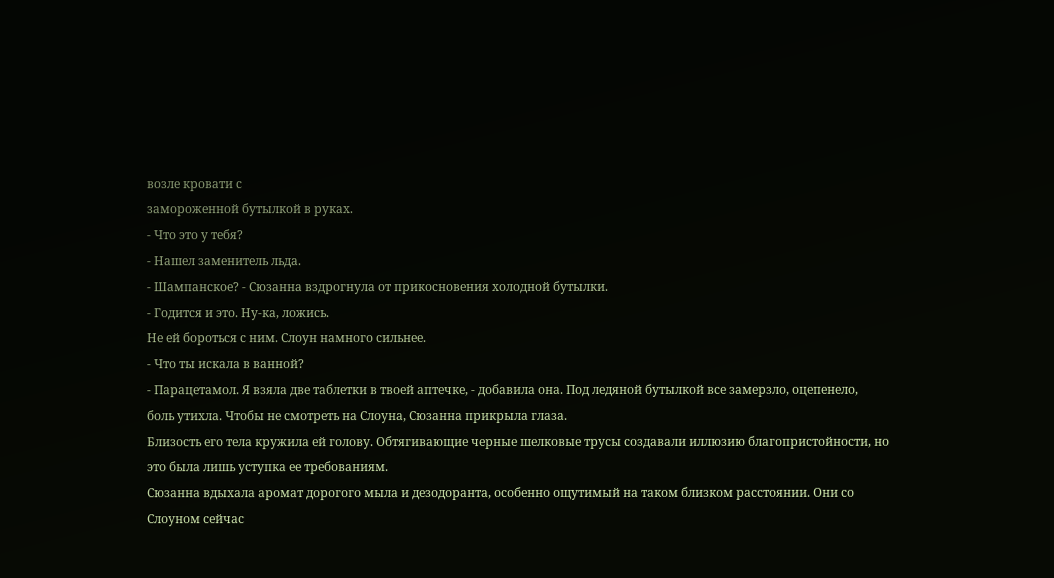возле кровати с
замороженной бутылкой в руках.
- Что это у тебя?
- Нашел заменитель льда.
- Шампанское? - Сюзанна вздрогнула от прикосновения холодной бутылки.
- Годится и это. Ну-ка, ложись.
Не ей бороться с ним. Слоун намного сильнее.
- Что ты искала в ванной?
- Парацетамол. Я взяла две таблетки в твоей аптечке, - добавила она. Под ледяной бутылкой все замерзло, оцепенело,
боль утихла. Чтобы не смотреть на Слоуна, Сюзанна прикрыла глаза.
Близость его тела кружила ей голову. Обтягивающие черные шелковые трусы создавали иллюзию благопристойности, но
это была лишь уступка ее требованиям.
Сюзанна вдыхала аромат дорогого мыла и дезодоранта, особенно ощутимый на таком близком расстоянии. Они со
Слоуном сейчас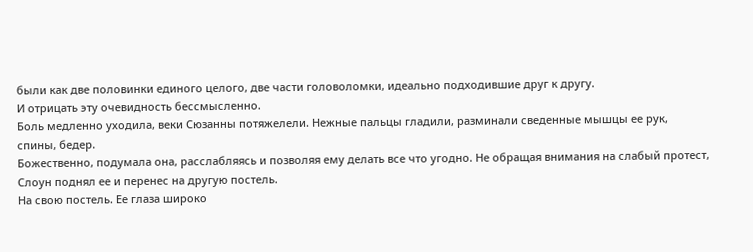были как две половинки единого целого, две части головоломки, идеально подходившие друг к другу.
И отрицать эту очевидность бессмысленно.
Боль медленно уходила, веки Сюзанны потяжелели. Нежные пальцы гладили, разминали сведенные мышцы ее рук,
спины, бедер.
Божественно, подумала она, расслабляясь и позволяя ему делать все что угодно. Не обращая внимания на слабый протест,
Слоун поднял ее и перенес на другую постель.
На свою постель. Ее глаза широко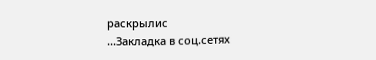раскрылис
...Закладка в соц.сетях